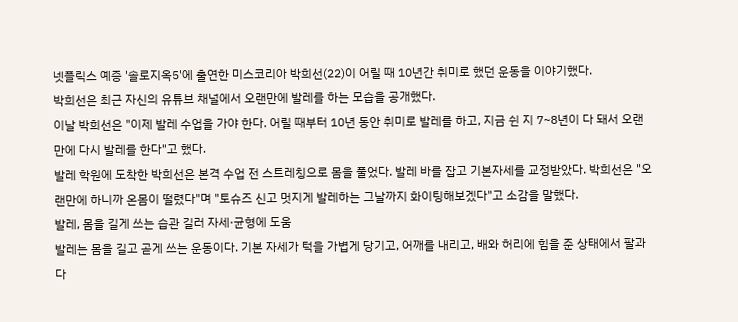넷플릭스 예증 '솔로지옥5'에 출연한 미스코리아 박희선(22)이 어릴 때 10년간 취미로 했던 운동을 이야기했다.
박희선은 최근 자신의 유튜브 채널에서 오랜만에 발레를 하는 모습을 공개했다.
이날 박희선은 "이제 발레 수업을 가야 한다. 어릴 때부터 10년 동안 취미로 발레를 하고, 지금 쉰 지 7~8년이 다 돼서 오랜만에 다시 발레를 한다"고 했다.
발레 학원에 도착한 박희선은 본격 수업 전 스트레칭으로 몸을 풀었다. 발레 바를 잡고 기본자세를 교정받았다. 박희선은 "오랜만에 하니까 온몸이 떨렸다"며 "토슈즈 신고 멋지게 발레하는 그날까지 화이팅해보겠다"고 소감을 말했다.
발레, 몸을 길게 쓰는 습관 길러 자세·균형에 도움
발레는 몸을 길고 곧게 쓰는 운동이다. 기본 자세가 턱을 가볍게 당기고, 어깨를 내리고, 배와 허리에 힘을 준 상태에서 팔과 다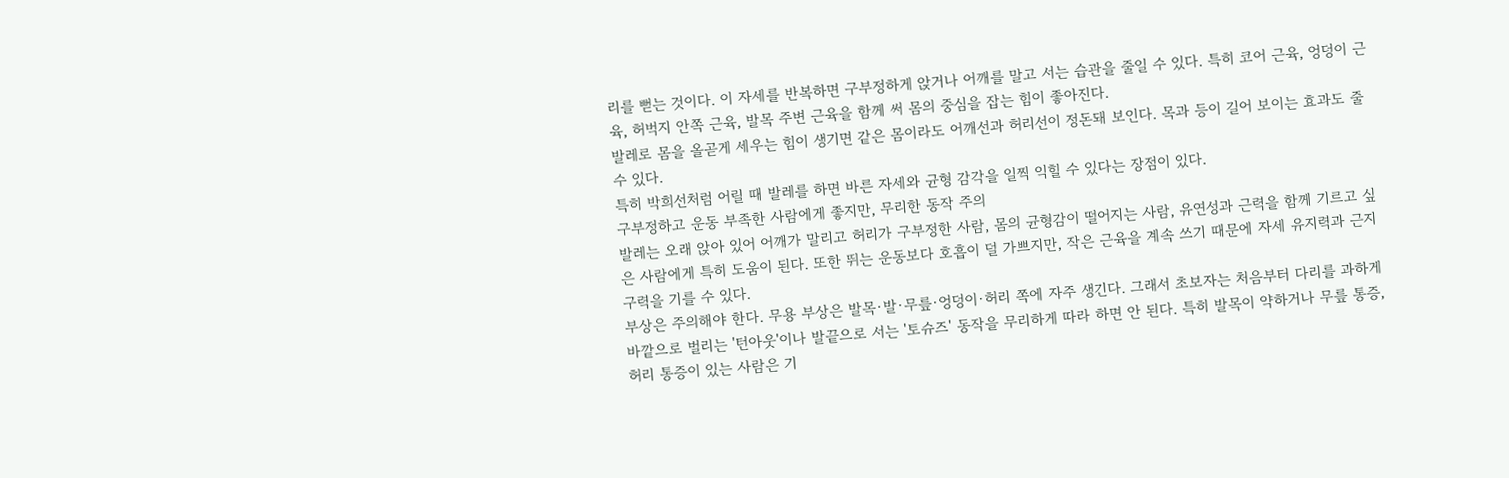리를 뻗는 것이다. 이 자세를 반복하면 구부정하게 앉거나 어깨를 말고 서는 습관을 줄일 수 있다. 특히 코어 근육, 엉덩이 근육, 허벅지 안쪽 근육, 발목 주변 근육을 함께 써 몸의 중심을 잡는 힘이 좋아진다.
발레로 몸을 올곧게 세우는 힘이 생기면 같은 몸이라도 어깨선과 허리선이 정돈돼 보인다. 목과 등이 길어 보이는 효과도 줄 수 있다.
특히 박희선처럼 어릴 때 발레를 하면 바른 자세와 균형 감각을 일찍 익힐 수 있다는 장점이 있다.
구부정하고 운동 부족한 사람에게 좋지만, 무리한 동작 주의
발레는 오래 앉아 있어 어깨가 말리고 허리가 구부정한 사람, 몸의 균형감이 떨어지는 사람, 유연성과 근력을 함께 기르고 싶은 사람에게 특히 도움이 된다. 또한 뛰는 운동보다 호흡이 덜 가쁘지만, 작은 근육을 계속 쓰기 때문에 자세 유지력과 근지구력을 기를 수 있다.
부상은 주의해야 한다. 무용 부상은 발목·발·무릎·엉덩이·허리 쪽에 자주 생긴다. 그래서 초보자는 처음부터 다리를 과하게 바깥으로 벌리는 '턴아웃'이나 발끝으로 서는 '토슈즈' 동작을 무리하게 따라 하면 안 된다. 특히 발목이 약하거나 무릎 통증, 허리 통증이 있는 사람은 기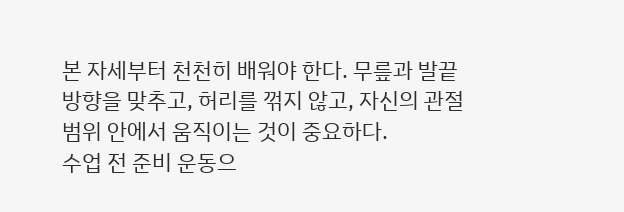본 자세부터 천천히 배워야 한다. 무릎과 발끝 방향을 맞추고, 허리를 꺾지 않고, 자신의 관절 범위 안에서 움직이는 것이 중요하다.
수업 전 준비 운동으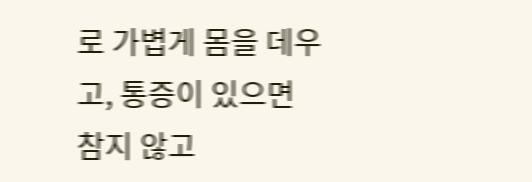로 가볍게 몸을 데우고, 통증이 있으면 참지 않고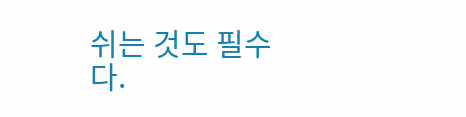쉬는 것도 필수다.